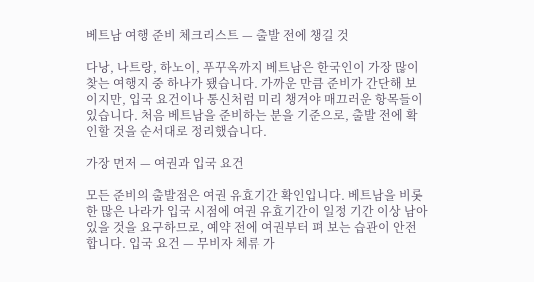베트남 여행 준비 체크리스트 — 출발 전에 챙길 것

다낭, 나트랑, 하노이, 푸꾸옥까지 베트남은 한국인이 가장 많이 찾는 여행지 중 하나가 됐습니다. 가까운 만큼 준비가 간단해 보이지만, 입국 요건이나 통신처럼 미리 챙겨야 매끄러운 항목들이 있습니다. 처음 베트남을 준비하는 분을 기준으로, 출발 전에 확인할 것을 순서대로 정리했습니다.

가장 먼저 — 여권과 입국 요건

모든 준비의 출발점은 여권 유효기간 확인입니다. 베트남을 비롯한 많은 나라가 입국 시점에 여권 유효기간이 일정 기간 이상 남아 있을 것을 요구하므로, 예약 전에 여권부터 펴 보는 습관이 안전합니다. 입국 요건 — 무비자 체류 가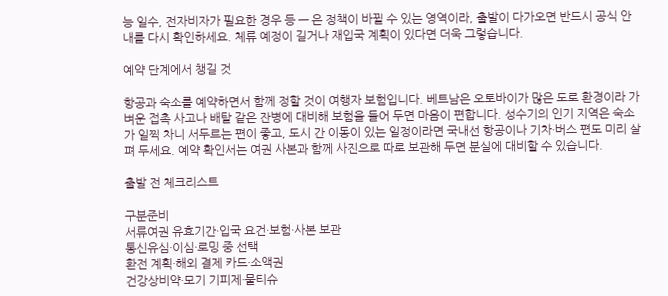능 일수, 전자비자가 필요한 경우 등 — 은 정책이 바뀔 수 있는 영역이라, 출발이 다가오면 반드시 공식 안내를 다시 확인하세요. 체류 예정이 길거나 재입국 계획이 있다면 더욱 그렇습니다.

예약 단계에서 챙길 것

항공과 숙소를 예약하면서 함께 정할 것이 여행자 보험입니다. 베트남은 오토바이가 많은 도로 환경이라 가벼운 접촉 사고나 배탈 같은 잔병에 대비해 보험을 들어 두면 마음이 편합니다. 성수기의 인기 지역은 숙소가 일찍 차니 서두르는 편이 좋고, 도시 간 이동이 있는 일정이라면 국내선 항공이나 기차·버스 편도 미리 살펴 두세요. 예약 확인서는 여권 사본과 함께 사진으로 따로 보관해 두면 분실에 대비할 수 있습니다.

출발 전 체크리스트

구분준비
서류여권 유효기간·입국 요건·보험·사본 보관
통신유심·이심·로밍 중 선택
환전 계획·해외 결제 카드·소액권
건강상비약·모기 기피제·물티슈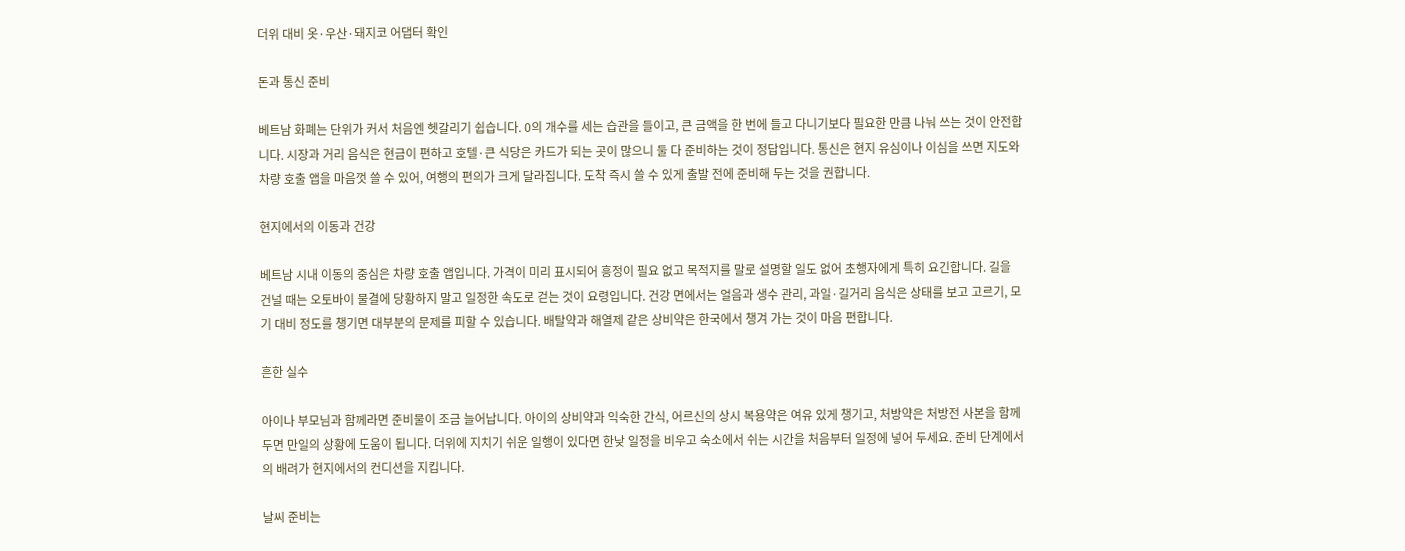더위 대비 옷·우산·돼지코 어댑터 확인

돈과 통신 준비

베트남 화폐는 단위가 커서 처음엔 헷갈리기 쉽습니다. 0의 개수를 세는 습관을 들이고, 큰 금액을 한 번에 들고 다니기보다 필요한 만큼 나눠 쓰는 것이 안전합니다. 시장과 거리 음식은 현금이 편하고 호텔·큰 식당은 카드가 되는 곳이 많으니 둘 다 준비하는 것이 정답입니다. 통신은 현지 유심이나 이심을 쓰면 지도와 차량 호출 앱을 마음껏 쓸 수 있어, 여행의 편의가 크게 달라집니다. 도착 즉시 쓸 수 있게 출발 전에 준비해 두는 것을 권합니다.

현지에서의 이동과 건강

베트남 시내 이동의 중심은 차량 호출 앱입니다. 가격이 미리 표시되어 흥정이 필요 없고 목적지를 말로 설명할 일도 없어 초행자에게 특히 요긴합니다. 길을 건널 때는 오토바이 물결에 당황하지 말고 일정한 속도로 걷는 것이 요령입니다. 건강 면에서는 얼음과 생수 관리, 과일·길거리 음식은 상태를 보고 고르기, 모기 대비 정도를 챙기면 대부분의 문제를 피할 수 있습니다. 배탈약과 해열제 같은 상비약은 한국에서 챙겨 가는 것이 마음 편합니다.

흔한 실수

아이나 부모님과 함께라면 준비물이 조금 늘어납니다. 아이의 상비약과 익숙한 간식, 어르신의 상시 복용약은 여유 있게 챙기고, 처방약은 처방전 사본을 함께 두면 만일의 상황에 도움이 됩니다. 더위에 지치기 쉬운 일행이 있다면 한낮 일정을 비우고 숙소에서 쉬는 시간을 처음부터 일정에 넣어 두세요. 준비 단계에서의 배려가 현지에서의 컨디션을 지킵니다.

날씨 준비는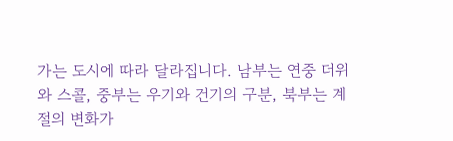가는 도시에 따라 달라집니다. 남부는 연중 더위와 스콜, 중부는 우기와 건기의 구분, 북부는 계절의 변화가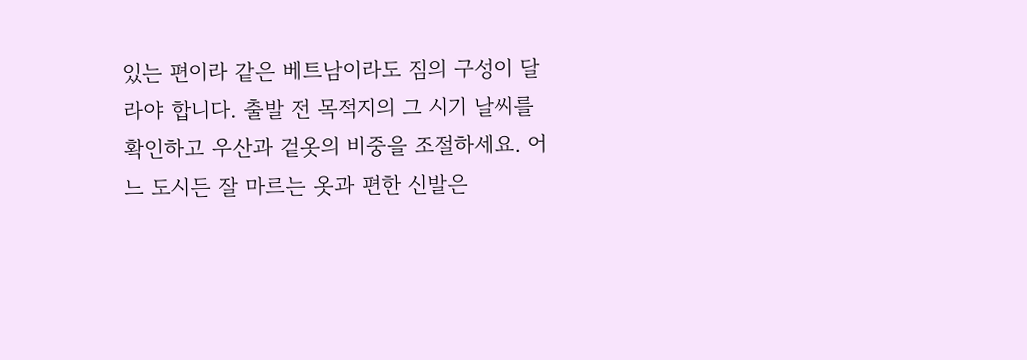있는 편이라 같은 베트남이라도 짐의 구성이 달라야 합니다. 출발 전 목적지의 그 시기 날씨를 확인하고 우산과 겉옷의 비중을 조절하세요. 어느 도시든 잘 마르는 옷과 편한 신발은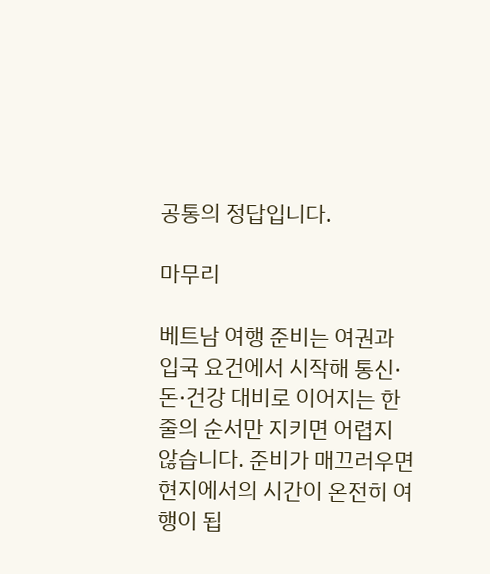공통의 정답입니다.

마무리

베트남 여행 준비는 여권과 입국 요건에서 시작해 통신·돈·건강 대비로 이어지는 한 줄의 순서만 지키면 어렵지 않습니다. 준비가 매끄러우면 현지에서의 시간이 온전히 여행이 됩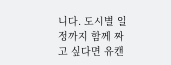니다. 도시별 일정까지 함께 짜고 싶다면 유캔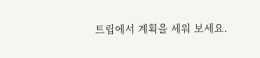트립에서 계획을 세워 보세요.